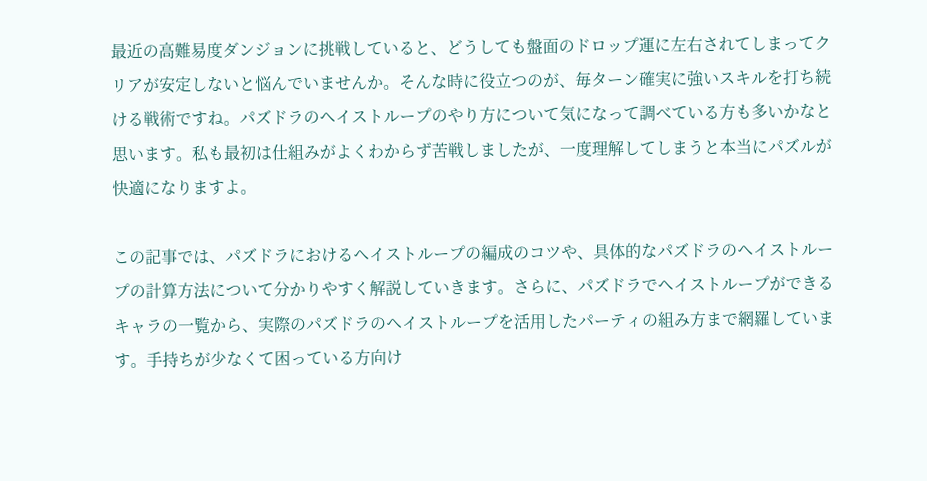最近の高難易度ダンジョンに挑戦していると、どうしても盤面のドロップ運に左右されてしまってクリアが安定しないと悩んでいませんか。そんな時に役立つのが、毎ターン確実に強いスキルを打ち続ける戦術ですね。パズドラのヘイストループのやり方について気になって調べている方も多いかなと思います。私も最初は仕組みがよくわからず苦戦しましたが、一度理解してしまうと本当にパズルが快適になりますよ。

この記事では、パズドラにおけるヘイストループの編成のコツや、具体的なパズドラのヘイストループの計算方法について分かりやすく解説していきます。さらに、パズドラでヘイストループができるキャラの一覧から、実際のパズドラのヘイストループを活用したパーティの組み方まで網羅しています。手持ちが少なくて困っている方向け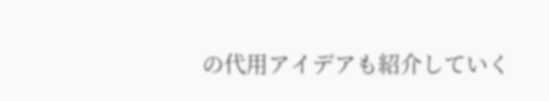の代用アイデアも紹介していく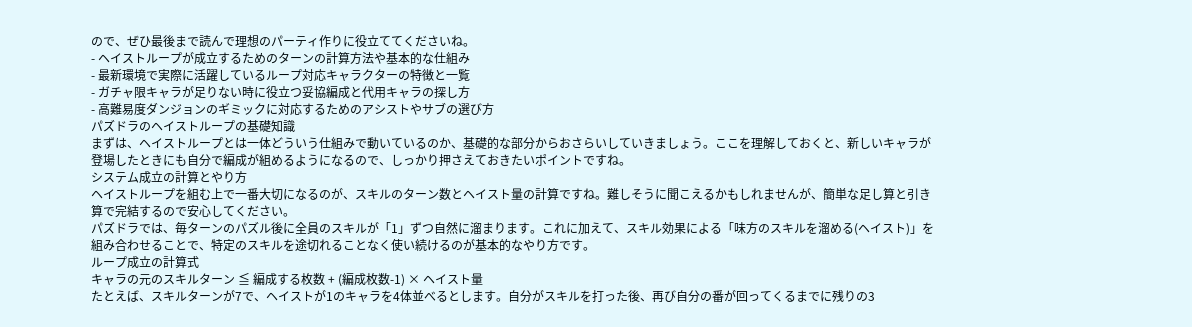ので、ぜひ最後まで読んで理想のパーティ作りに役立ててくださいね。
- ヘイストループが成立するためのターンの計算方法や基本的な仕組み
- 最新環境で実際に活躍しているループ対応キャラクターの特徴と一覧
- ガチャ限キャラが足りない時に役立つ妥協編成と代用キャラの探し方
- 高難易度ダンジョンのギミックに対応するためのアシストやサブの選び方
パズドラのヘイストループの基礎知識
まずは、ヘイストループとは一体どういう仕組みで動いているのか、基礎的な部分からおさらいしていきましょう。ここを理解しておくと、新しいキャラが登場したときにも自分で編成が組めるようになるので、しっかり押さえておきたいポイントですね。
システム成立の計算とやり方
ヘイストループを組む上で一番大切になるのが、スキルのターン数とヘイスト量の計算ですね。難しそうに聞こえるかもしれませんが、簡単な足し算と引き算で完結するので安心してください。
パズドラでは、毎ターンのパズル後に全員のスキルが「1」ずつ自然に溜まります。これに加えて、スキル効果による「味方のスキルを溜める(ヘイスト)」を組み合わせることで、特定のスキルを途切れることなく使い続けるのが基本的なやり方です。
ループ成立の計算式
キャラの元のスキルターン ≦ 編成する枚数 + (編成枚数-1) × ヘイスト量
たとえば、スキルターンが7で、ヘイストが1のキャラを4体並べるとします。自分がスキルを打った後、再び自分の番が回ってくるまでに残りの3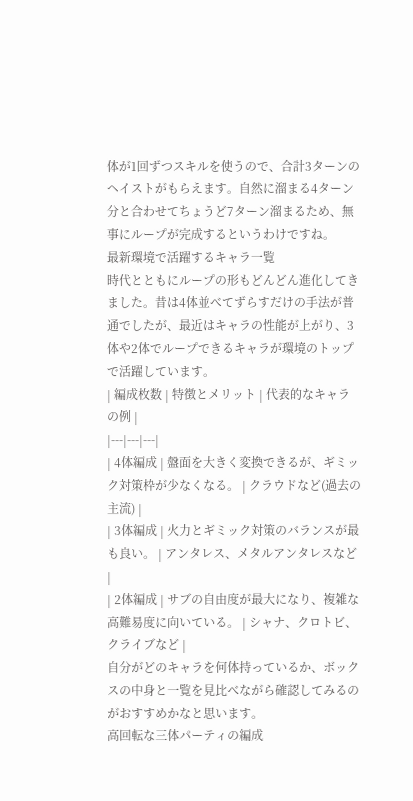体が1回ずつスキルを使うので、合計3ターンのヘイストがもらえます。自然に溜まる4ターン分と合わせてちょうど7ターン溜まるため、無事にループが完成するというわけですね。
最新環境で活躍するキャラ一覧
時代とともにループの形もどんどん進化してきました。昔は4体並べてずらすだけの手法が普通でしたが、最近はキャラの性能が上がり、3体や2体でループできるキャラが環境のトップで活躍しています。
| 編成枚数 | 特徴とメリット | 代表的なキャラの例 |
|---|---|---|
| 4体編成 | 盤面を大きく変換できるが、ギミック対策枠が少なくなる。 | クラウドなど(過去の主流) |
| 3体編成 | 火力とギミック対策のバランスが最も良い。 | アンタレス、メタルアンタレスなど |
| 2体編成 | サブの自由度が最大になり、複雑な高難易度に向いている。 | シャナ、クロトビ、クライブなど |
自分がどのキャラを何体持っているか、ボックスの中身と一覧を見比べながら確認してみるのがおすすめかなと思います。
高回転な三体パーティの編成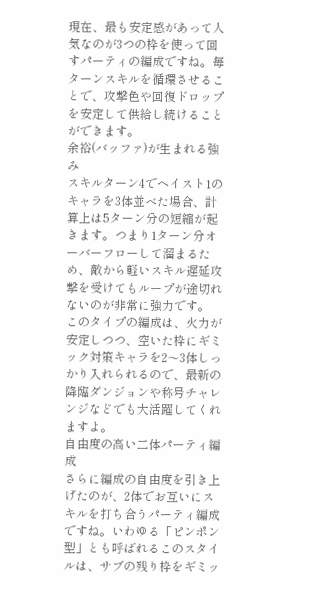現在、最も安定感があって人気なのが3つの枠を使って回すパーティの編成ですね。毎ターンスキルを循環させることで、攻撃色や回復ドロップを安定して供給し続けることができます。
余裕(バッファ)が生まれる強み
スキルターン4でヘイスト1のキャラを3体並べた場合、計算上は5ターン分の短縮が起きます。つまり1ターン分オーバーフローして溜まるため、敵から軽いスキル遅延攻撃を受けてもループが途切れないのが非常に強力です。
このタイプの編成は、火力が安定しつつ、空いた枠にギミック対策キャラを2〜3体しっかり入れられるので、最新の降臨ダンジョンや称号チャレンジなどでも大活躍してくれますよ。
自由度の高い二体パーティ編成
さらに編成の自由度を引き上げたのが、2体でお互いにスキルを打ち合うパーティ編成ですね。いわゆる「ピンポン型」とも呼ばれるこのスタイルは、サブの残り枠をギミッ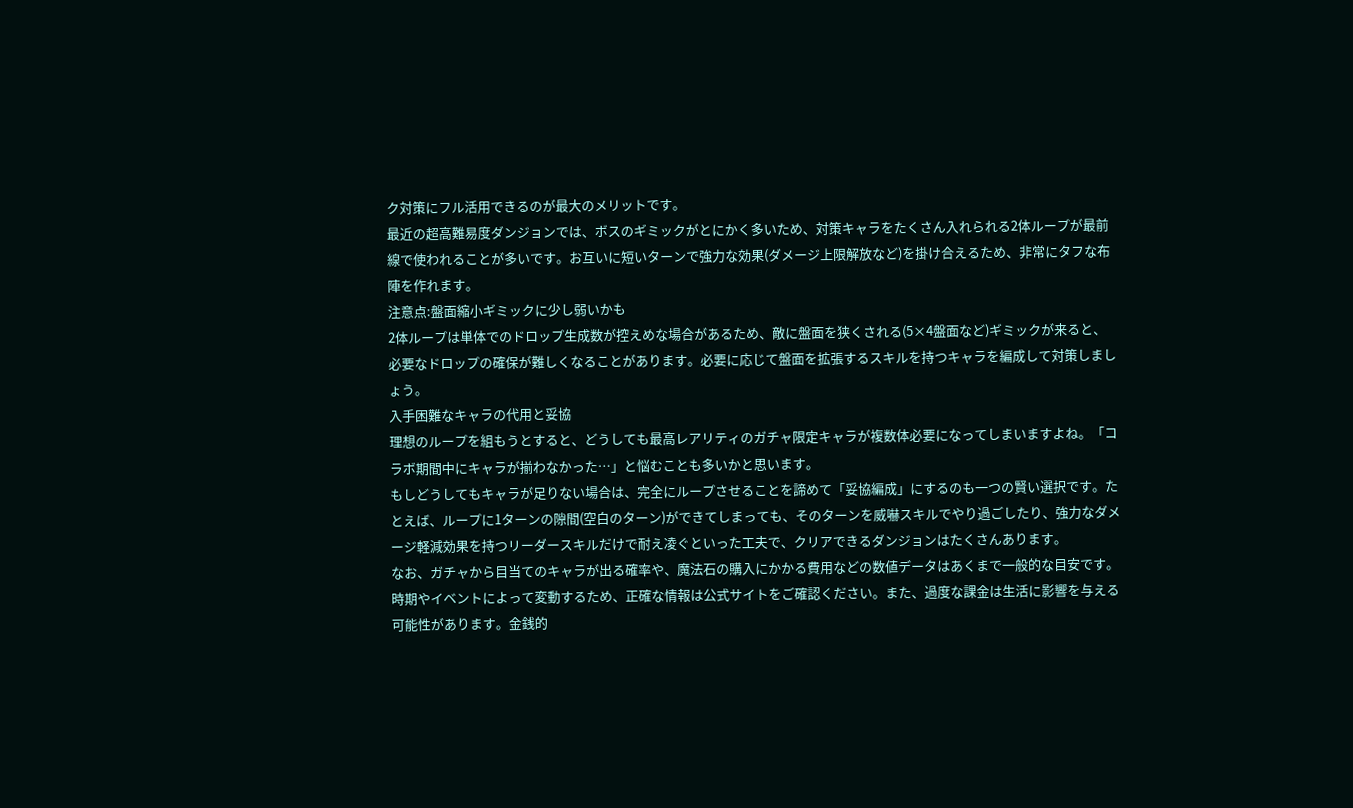ク対策にフル活用できるのが最大のメリットです。
最近の超高難易度ダンジョンでは、ボスのギミックがとにかく多いため、対策キャラをたくさん入れられる2体ループが最前線で使われることが多いです。お互いに短いターンで強力な効果(ダメージ上限解放など)を掛け合えるため、非常にタフな布陣を作れます。
注意点:盤面縮小ギミックに少し弱いかも
2体ループは単体でのドロップ生成数が控えめな場合があるため、敵に盤面を狭くされる(5×4盤面など)ギミックが来ると、必要なドロップの確保が難しくなることがあります。必要に応じて盤面を拡張するスキルを持つキャラを編成して対策しましょう。
入手困難なキャラの代用と妥協
理想のループを組もうとすると、どうしても最高レアリティのガチャ限定キャラが複数体必要になってしまいますよね。「コラボ期間中にキャラが揃わなかった…」と悩むことも多いかと思います。
もしどうしてもキャラが足りない場合は、完全にループさせることを諦めて「妥協編成」にするのも一つの賢い選択です。たとえば、ループに1ターンの隙間(空白のターン)ができてしまっても、そのターンを威嚇スキルでやり過ごしたり、強力なダメージ軽減効果を持つリーダースキルだけで耐え凌ぐといった工夫で、クリアできるダンジョンはたくさんあります。
なお、ガチャから目当てのキャラが出る確率や、魔法石の購入にかかる費用などの数値データはあくまで一般的な目安です。時期やイベントによって変動するため、正確な情報は公式サイトをご確認ください。また、過度な課金は生活に影響を与える可能性があります。金銭的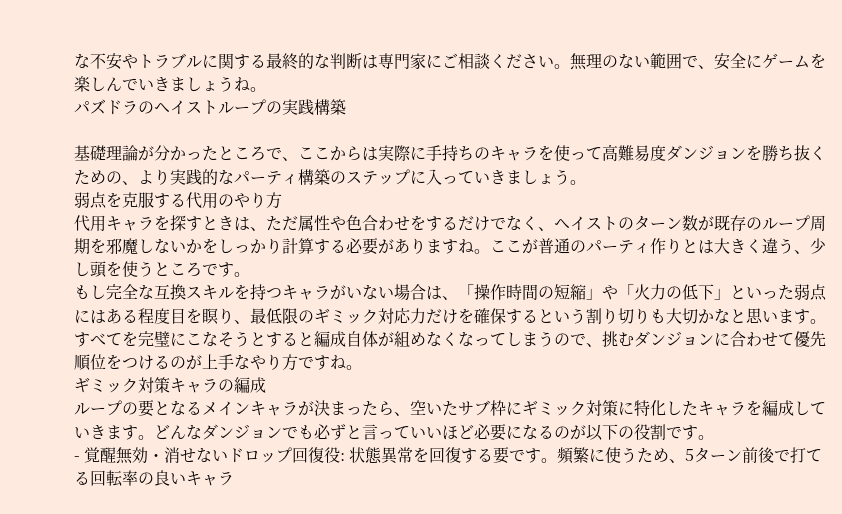な不安やトラブルに関する最終的な判断は専門家にご相談ください。無理のない範囲で、安全にゲームを楽しんでいきましょうね。
パズドラのヘイストループの実践構築

基礎理論が分かったところで、ここからは実際に手持ちのキャラを使って高難易度ダンジョンを勝ち抜くための、より実践的なパーティ構築のステップに入っていきましょう。
弱点を克服する代用のやり方
代用キャラを探すときは、ただ属性や色合わせをするだけでなく、ヘイストのターン数が既存のループ周期を邪魔しないかをしっかり計算する必要がありますね。ここが普通のパーティ作りとは大きく違う、少し頭を使うところです。
もし完全な互換スキルを持つキャラがいない場合は、「操作時間の短縮」や「火力の低下」といった弱点にはある程度目を瞑り、最低限のギミック対応力だけを確保するという割り切りも大切かなと思います。すべてを完璧にこなそうとすると編成自体が組めなくなってしまうので、挑むダンジョンに合わせて優先順位をつけるのが上手なやり方ですね。
ギミック対策キャラの編成
ループの要となるメインキャラが決まったら、空いたサブ枠にギミック対策に特化したキャラを編成していきます。どんなダンジョンでも必ずと言っていいほど必要になるのが以下の役割です。
- 覚醒無効・消せないドロップ回復役: 状態異常を回復する要です。頻繁に使うため、5ターン前後で打てる回転率の良いキャラ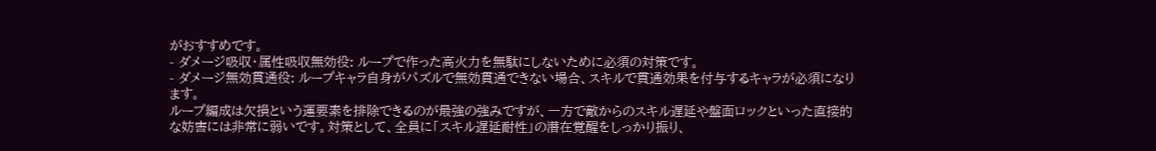がおすすめです。
- ダメージ吸収・属性吸収無効役: ループで作った高火力を無駄にしないために必須の対策です。
- ダメージ無効貫通役: ループキャラ自身がパズルで無効貫通できない場合、スキルで貫通効果を付与するキャラが必須になります。
ループ編成は欠損という運要素を排除できるのが最強の強みですが、一方で敵からのスキル遅延や盤面ロックといった直接的な妨害には非常に弱いです。対策として、全員に「スキル遅延耐性」の潜在覚醒をしっかり振り、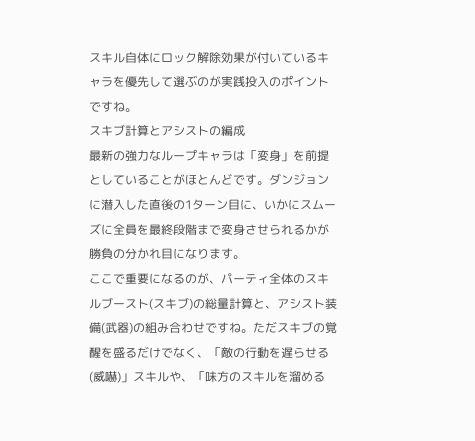スキル自体にロック解除効果が付いているキャラを優先して選ぶのが実践投入のポイントですね。
スキブ計算とアシストの編成
最新の強力なループキャラは「変身」を前提としていることがほとんどです。ダンジョンに潜入した直後の1ターン目に、いかにスムーズに全員を最終段階まで変身させられるかが勝負の分かれ目になります。
ここで重要になるのが、パーティ全体のスキルブースト(スキブ)の総量計算と、アシスト装備(武器)の組み合わせですね。ただスキブの覚醒を盛るだけでなく、「敵の行動を遅らせる(威嚇)」スキルや、「味方のスキルを溜める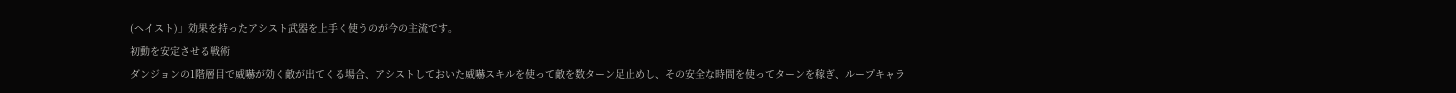(ヘイスト)」効果を持ったアシスト武器を上手く使うのが今の主流です。
初動を安定させる戦術
ダンジョンの1階層目で威嚇が効く敵が出てくる場合、アシストしておいた威嚇スキルを使って敵を数ターン足止めし、その安全な時間を使ってターンを稼ぎ、ループキャラ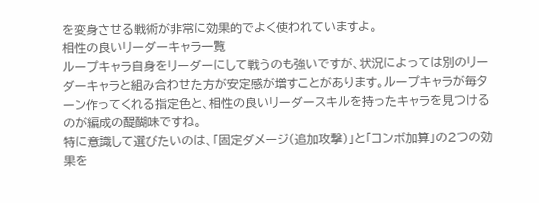を変身させる戦術が非常に効果的でよく使われていますよ。
相性の良いリーダーキャラ一覧
ループキャラ自身をリーダーにして戦うのも強いですが、状況によっては別のリーダーキャラと組み合わせた方が安定感が増すことがあります。ループキャラが毎ターン作ってくれる指定色と、相性の良いリーダースキルを持ったキャラを見つけるのが編成の醍醐味ですね。
特に意識して選びたいのは、「固定ダメージ(追加攻撃)」と「コンボ加算」の2つの効果を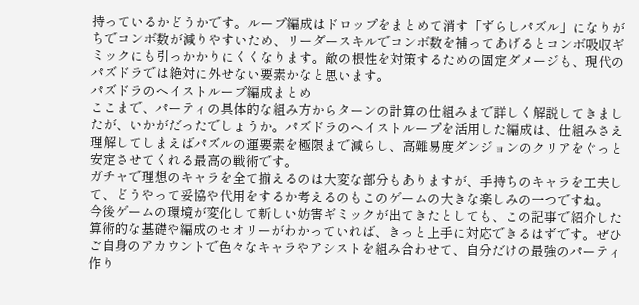持っているかどうかです。ループ編成はドロップをまとめて消す「ずらしパズル」になりがちでコンボ数が減りやすいため、リーダースキルでコンボ数を補ってあげるとコンボ吸収ギミックにも引っかかりにくくなります。敵の根性を対策するための固定ダメージも、現代のパズドラでは絶対に外せない要素かなと思います。
パズドラのヘイストループ編成まとめ
ここまで、パーティの具体的な組み方からターンの計算の仕組みまで詳しく解説してきましたが、いかがだったでしょうか。パズドラのヘイストループを活用した編成は、仕組みさえ理解してしまえばパズルの運要素を極限まで減らし、高難易度ダンジョンのクリアをぐっと安定させてくれる最高の戦術です。
ガチャで理想のキャラを全て揃えるのは大変な部分もありますが、手持ちのキャラを工夫して、どうやって妥協や代用をするか考えるのもこのゲームの大きな楽しみの一つですね。
今後ゲームの環境が変化して新しい妨害ギミックが出てきたとしても、この記事で紹介した算術的な基礎や編成のセオリーがわかっていれば、きっと上手に対応できるはずです。ぜひご自身のアカウントで色々なキャラやアシストを組み合わせて、自分だけの最強のパーティ作り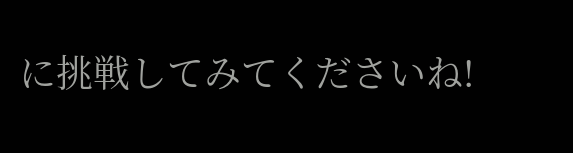に挑戦してみてくださいね!